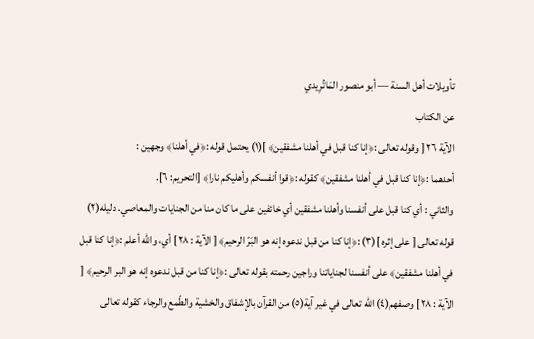تأويلات أهل السنة — أبو منصور المَاتُرِيدي
عن الكتاب
الآية ٢٦ [ وقوله تعالى :﴿إنا كنا قبل في أهلنا مشفقين﴾ ](١) يحتمل قوله :﴿في أهلنا﴾ وجهين :
أحدهما :﴿إنا كنا قبل في أهلنا مشفقين﴾ كقوله :﴿قوا أنفسكم وأهليكم نارا﴾ [التحريم: ٦].
والثاني : أي كنا قبل على أنفسنا وأهلنا مشفقين أي خائفين على ما كان منا من الجنايات والمعاصي. دليله(٢) قوله تعالى [ على إثره ](٣) :﴿إنا كنا من قبل ندعوه إنه هو البَرّ الرحيم﴾ [ الآية : ٢٨ ] أي، والله أعلم :﴿إنا كنا قبل في أهلنا مشفقين﴾ على أنفسنا لجناياتنا وراجين رحمته بقوله تعالى :﴿إنا كنا من قبل ندعوه إنه هو البر الرحيم﴾ [ الآية : ٢٨ ] وصفهم(٤) الله تعالى في غير آية(٥) من القرآن بالإشفاق والخشية والطّمع والرجاء كقوله تعالى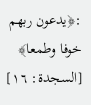:﴿يدعون ربهم خوفا وطمعا﴾ [السجدة: ١٦]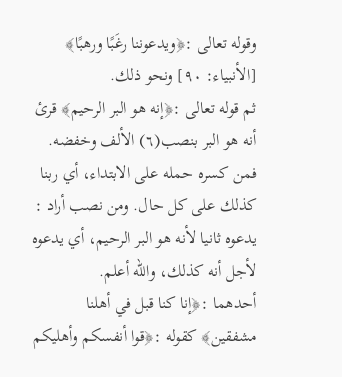وقوله تعالى :﴿ويدعوننا رغَبًا ورهبًا﴾ [الأنبياء: ٩٠] ونحو ذلك.
ثم قوله تعالى :﴿إنه هو البر الرحيم﴾ قرئ أنه هو البر بنصب(٦) الألف وخفضه. فمن كسره حمله على الابتداء، أي ربنا كذلك على كل حال. ومن نصب أراد : يدعوه ثانيا لأنه هو البر الرحيم، أي يدعوه لأجل أنه كذلك، والله أعلم.
أحدهما :﴿إنا كنا قبل في أهلنا مشفقين﴾ كقوله :﴿قوا أنفسكم وأهليكم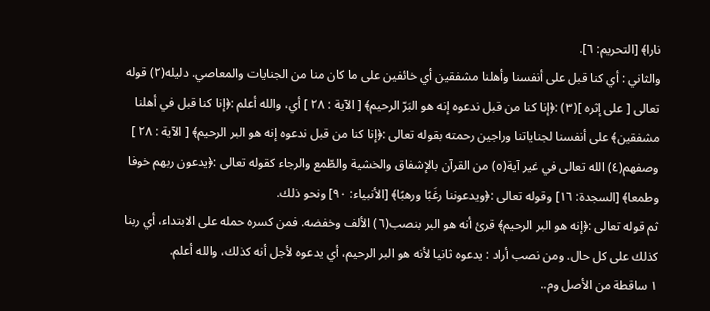نارا﴾ [التحريم: ٦].
والثاني : أي كنا قبل على أنفسنا وأهلنا مشفقين أي خائفين على ما كان منا من الجنايات والمعاصي. دليله(٢) قوله تعالى [ على إثره ](٣) :﴿إنا كنا من قبل ندعوه إنه هو البَرّ الرحيم﴾ [ الآية : ٢٨ ] أي، والله أعلم :﴿إنا كنا قبل في أهلنا مشفقين﴾ على أنفسنا لجناياتنا وراجين رحمته بقوله تعالى :﴿إنا كنا من قبل ندعوه إنه هو البر الرحيم﴾ [ الآية : ٢٨ ] وصفهم(٤) الله تعالى في غير آية(٥) من القرآن بالإشفاق والخشية والطّمع والرجاء كقوله تعالى :﴿يدعون ربهم خوفا وطمعا﴾ [السجدة: ١٦] وقوله تعالى :﴿ويدعوننا رغَبًا ورهبًا﴾ [الأنبياء: ٩٠] ونحو ذلك.
ثم قوله تعالى :﴿إنه هو البر الرحيم﴾ قرئ أنه هو البر بنصب(٦) الألف وخفضه. فمن كسره حمله على الابتداء، أي ربنا كذلك على كل حال. ومن نصب أراد : يدعوه ثانيا لأنه هو البر الرحيم، أي يدعوه لأجل أنه كذلك، والله أعلم.
١ ساقطة من الأصل وم..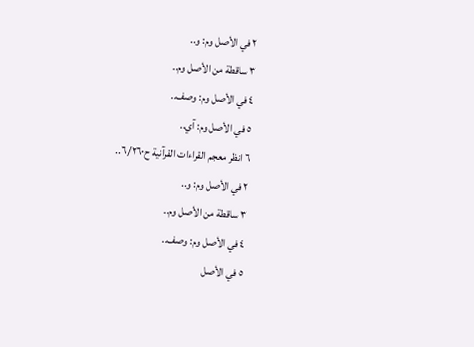٢ في الأصل وم: و..
٣ ساقطة من الأصل وم..
٤ في الأصل وم: وصف..
٥ في الأصل وم: آي..
٦ انظر معجم القراءات القرآنية ح٦/٢٦٠..
٢ في الأصل وم: و..
٣ ساقطة من الأصل وم..
٤ في الأصل وم: وصف..
٥ في الأصل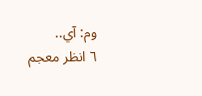وم: آي..
٦ انظر معجم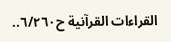القراءات القرآنية ح٦/٢٦٠..